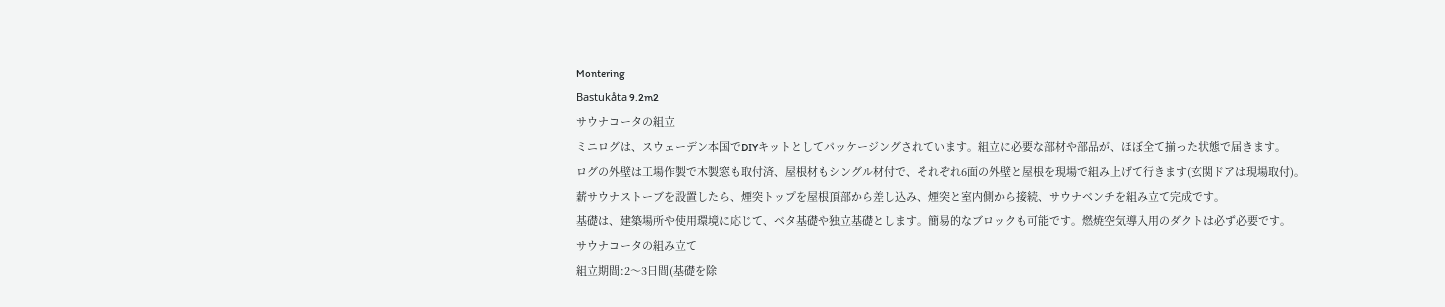Montering
Bastukåta 9.2m2
サウナコータの組立
ミニログは、スウェーデン本国でDIYキットとしてパッケージングされています。組立に必要な部材や部品が、ほぼ全て揃った状態で届きます。
ログの外壁は工場作製で木製窓も取付済、屋根材もシングル材付で、それぞれ6面の外壁と屋根を現場で組み上げて行きます(玄関ドアは現場取付)。
薪サウナストーブを設置したら、煙突トップを屋根頂部から差し込み、煙突と室内側から接続、サウナベンチを組み立て完成です。
基礎は、建築場所や使用環境に応じて、ベタ基礎や独立基礎とします。簡易的なブロックも可能です。燃焼空気導入用のダクトは必ず必要です。
サウナコータの組み立て
組立期間:2〜3日間(基礎を除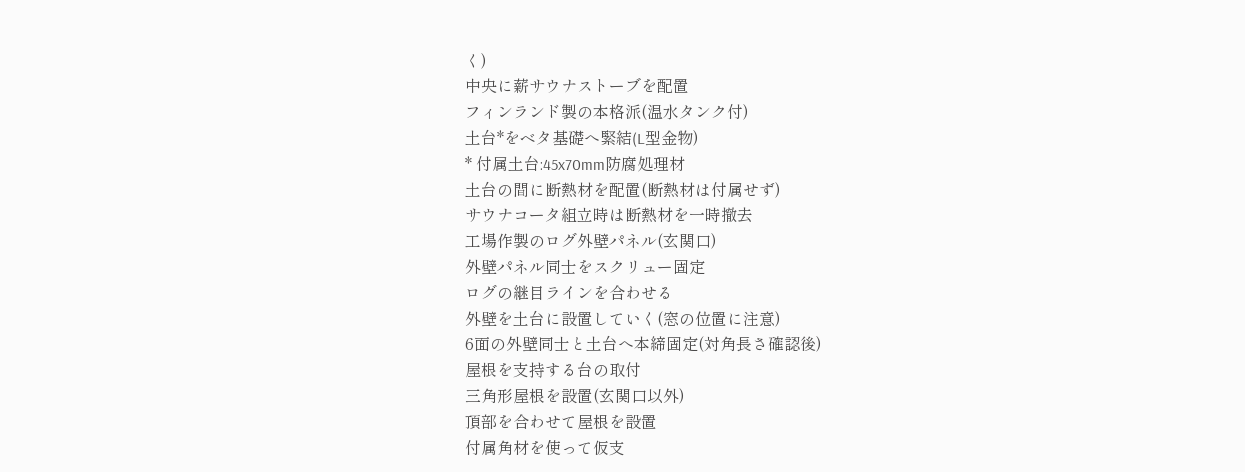く)
中央に薪サウナストーブを配置
フィンランド製の本格派(温水タンク付)
土台*をベタ基礎へ緊結(L型金物)
* 付属土台:45x70mm防腐処理材
土台の間に断熱材を配置(断熱材は付属せず)
サウナコータ組立時は断熱材を一時撤去
工場作製のログ外壁パネル(玄関口)
外壁パネル同士をスクリュー固定
ログの継目ラインを合わせる
外壁を土台に設置していく(窓の位置に注意)
6面の外壁同士と土台へ本締固定(対角長さ確認後)
屋根を支持する台の取付
三角形屋根を設置(玄関口以外)
頂部を合わせて屋根を設置
付属角材を使って仮支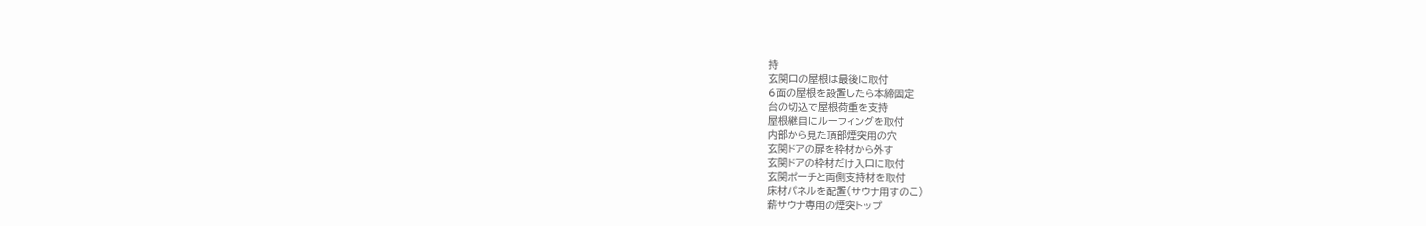持
玄関口の屋根は最後に取付
6面の屋根を設置したら本締固定
台の切込で屋根荷重を支持
屋根継目にルーフィングを取付
内部から見た頂部煙突用の穴
玄関ドアの扉を枠材から外す
玄関ドアの枠材だけ入口に取付
玄関ポーチと両側支持材を取付
床材パネルを配置(サウナ用すのこ)
薪サウナ専用の煙突トップ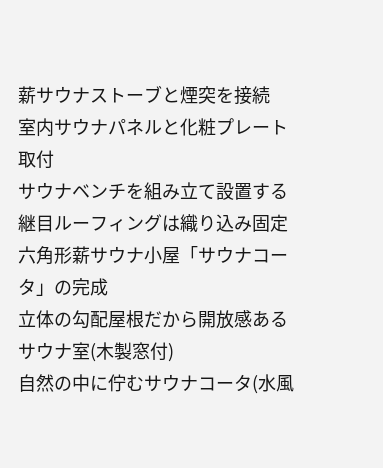薪サウナストーブと煙突を接続
室内サウナパネルと化粧プレート取付
サウナベンチを組み立て設置する
継目ルーフィングは織り込み固定
六角形薪サウナ小屋「サウナコータ」の完成
立体の勾配屋根だから開放感あるサウナ室(木製窓付)
自然の中に佇むサウナコータ(水風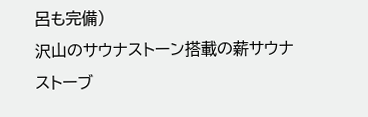呂も完備)
沢山のサウナストーン搭載の薪サウナストーブ